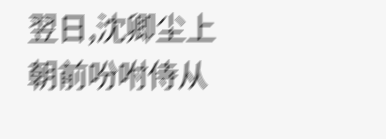翌日,沈卿尘上朝前吩咐侍从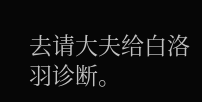去请大夫给白洛羽诊断。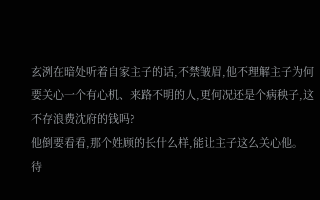玄洌在暗处听着自家主子的话,不禁皱眉,他不理解主子为何要关心一个有心机、来路不明的人,更何况还是个病秧子,这不存浪费沈府的钱吗?
他倒要看看,那个姓顾的长什么样,能让主子这么关心他。
待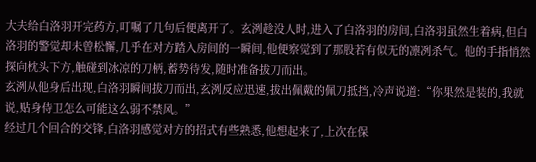大夫给白洛羽开完药方,叮嘱了几句后便离开了。玄洌趁没人时,进入了白洛羽的房间,白洛羽虽然生着病,但白洛羽的警觉却未曾松懈,几乎在对方踏入房间的一瞬间,他便察觉到了那股若有似无的凛冽杀气。他的手指悄然探向枕头下方,触碰到冰凉的刀柄,蓄势待发,随时准备拔刀而出。
玄洌从他身后出现,白洛羽瞬间拔刀而出,玄洌反应迅速,拔出佩戴的佩刀抵挡,冷声说道:“你果然是装的,我就说,贴身侍卫怎么可能这么弱不禁风。”
经过几个回合的交锋,白洛羽感觉对方的招式有些熟悉,他想起来了,上次在保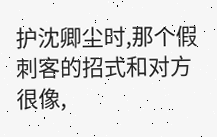护沈卿尘时,那个假刺客的招式和对方很像,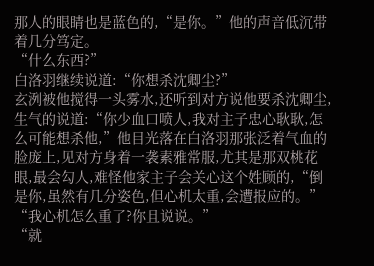那人的眼睛也是蓝色的,“是你。”他的声音低沉带着几分笃定。
“什么东西?”
白洛羽继续说道:“你想杀沈卿尘?”
玄洌被他搅得一头雾水,还听到对方说他要杀沈卿尘,生气的说道:“你少血口喷人,我对主子忠心耿耿,怎么可能想杀他,”他目光落在白洛羽那张泛着气血的脸庞上,见对方身着一袭素雅常服,尤其是那双桃花眼,最会勾人,难怪他家主子会关心这个姓顾的,“倒是你,虽然有几分姿色,但心机太重,会遭报应的。”
“我心机怎么重了?你且说说。”
“就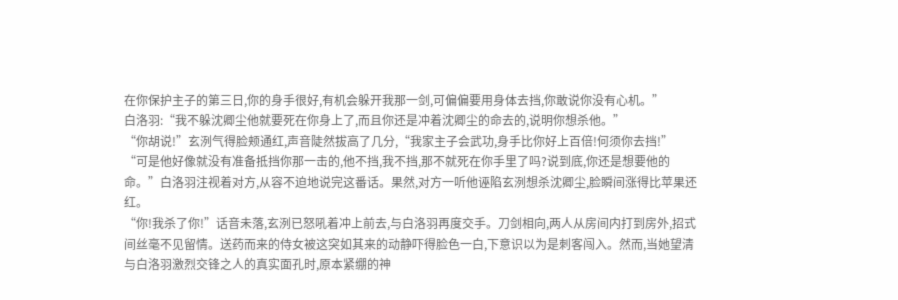在你保护主子的第三日,你的身手很好,有机会躲开我那一剑,可偏偏要用身体去挡,你敢说你没有心机。”
白洛羽:“我不躲沈卿尘他就要死在你身上了,而且你还是冲着沈卿尘的命去的,说明你想杀他。”
“你胡说!”玄洌气得脸颊通红,声音陡然拔高了几分,“我家主子会武功,身手比你好上百倍!何须你去挡!”
“可是他好像就没有准备抵挡你那一击的,他不挡,我不挡,那不就死在你手里了吗?说到底,你还是想要他的命。”白洛羽注视着对方,从容不迫地说完这番话。果然,对方一听他诬陷玄洌想杀沈卿尘,脸瞬间涨得比苹果还红。
“你!我杀了你!”话音未落,玄洌已怒吼着冲上前去,与白洛羽再度交手。刀剑相向,两人从房间内打到房外,招式间丝毫不见留情。送药而来的侍女被这突如其来的动静吓得脸色一白,下意识以为是刺客闯入。然而,当她望清与白洛羽激烈交锋之人的真实面孔时,原本紧绷的神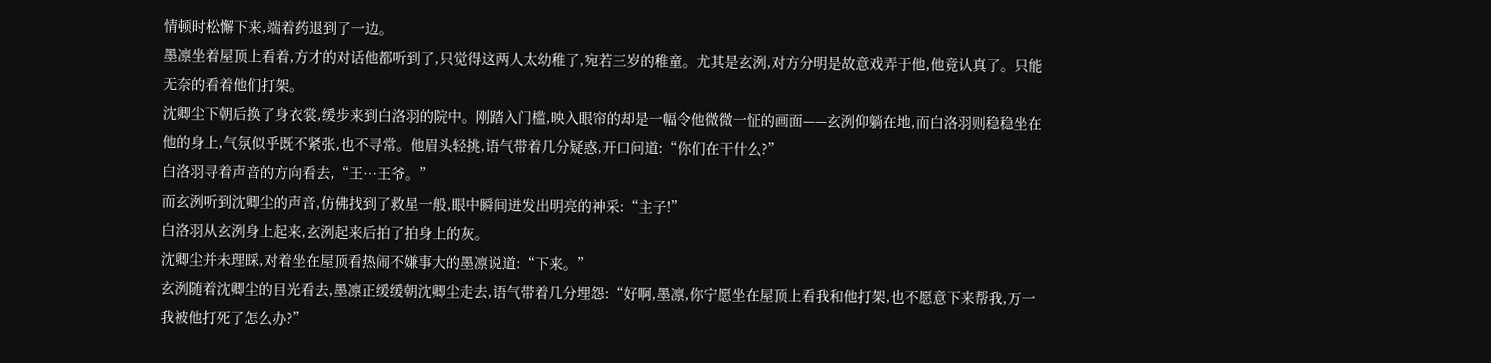情顿时松懈下来,端着药退到了一边。
墨凛坐着屋顶上看着,方才的对话他都听到了,只觉得这两人太幼稚了,宛若三岁的稚童。尤其是玄洌,对方分明是故意戏弄于他,他竟认真了。只能无奈的看着他们打架。
沈卿尘下朝后换了身衣裳,缓步来到白洛羽的院中。刚踏入门槛,映入眼帘的却是一幅令他微微一怔的画面——玄洌仰躺在地,而白洛羽则稳稳坐在他的身上,气氛似乎既不紧张,也不寻常。他眉头轻挑,语气带着几分疑惑,开口问道:“你们在干什么?”
白洛羽寻着声音的方向看去,“王…王爷。”
而玄洌听到沈卿尘的声音,仿佛找到了救星一般,眼中瞬间迸发出明亮的神采:“主子!”
白洛羽从玄洌身上起来,玄洌起来后拍了拍身上的灰。
沈卿尘并未理睬,对着坐在屋顶看热闹不嫌事大的墨凛说道:“下来。”
玄洌随着沈卿尘的目光看去,墨凛正缓缓朝沈卿尘走去,语气带着几分埋怨:“好啊,墨凛,你宁愿坐在屋顶上看我和他打架,也不愿意下来帮我,万一我被他打死了怎么办?”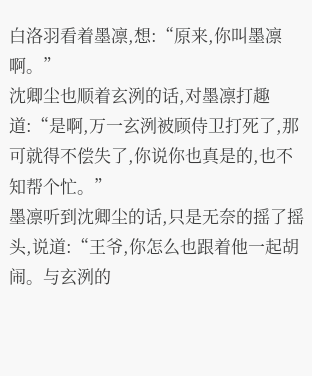白洛羽看着墨凛,想:“原来,你叫墨凛啊。”
沈卿尘也顺着玄洌的话,对墨凛打趣道:“是啊,万一玄洌被顾侍卫打死了,那可就得不偿失了,你说你也真是的,也不知帮个忙。”
墨凛听到沈卿尘的话,只是无奈的摇了摇头,说道:“王爷,你怎么也跟着他一起胡闹。与玄洌的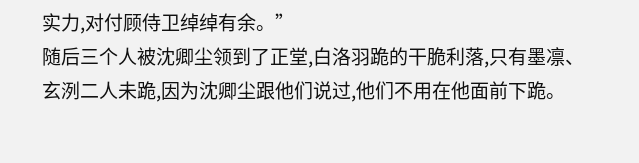实力,对付顾侍卫绰绰有余。”
随后三个人被沈卿尘领到了正堂,白洛羽跪的干脆利落,只有墨凛、玄洌二人未跪,因为沈卿尘跟他们说过,他们不用在他面前下跪。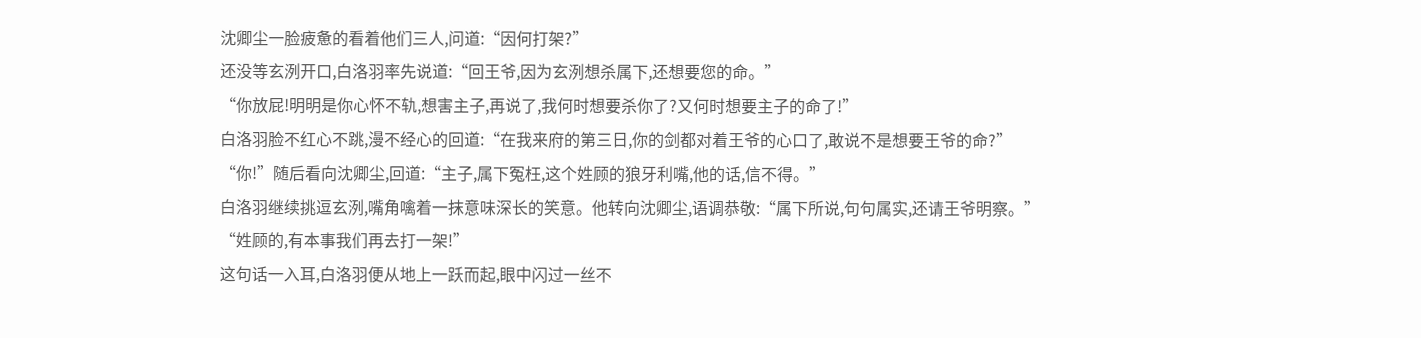沈卿尘一脸疲惫的看着他们三人,问道:“因何打架?”
还没等玄洌开口,白洛羽率先说道:“回王爷,因为玄洌想杀属下,还想要您的命。”
“你放屁!明明是你心怀不轨,想害主子,再说了,我何时想要杀你了?又何时想要主子的命了!”
白洛羽脸不红心不跳,漫不经心的回道:“在我来府的第三日,你的剑都对着王爷的心口了,敢说不是想要王爷的命?”
“你!”随后看向沈卿尘,回道:“主子,属下冤枉,这个姓顾的狼牙利嘴,他的话,信不得。”
白洛羽继续挑逗玄洌,嘴角噙着一抹意味深长的笑意。他转向沈卿尘,语调恭敬:“属下所说,句句属实,还请王爷明察。”
“姓顾的,有本事我们再去打一架!”
这句话一入耳,白洛羽便从地上一跃而起,眼中闪过一丝不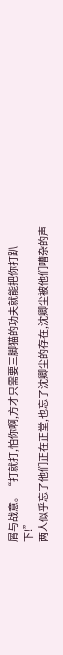屑与战意。“打就打,怕你啊,方才只需要三脚猫的功夫就能把你打趴下!”
两人似乎忘了他们正在正堂,也忘了沈卿尘的存在,沈卿尘被他们嘈杂的声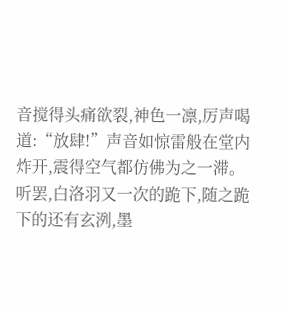音搅得头痛欲裂,神色一凛,厉声喝道:“放肆!”声音如惊雷般在堂内炸开,震得空气都仿佛为之一滞。
听罢,白洛羽又一次的跪下,随之跪下的还有玄洌,墨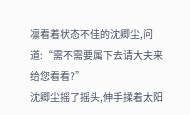凛看着状态不佳的沈卿尘,问道:“需不需要属下去请大夫来给您看看?”
沈卿尘摇了摇头,伸手揉着太阳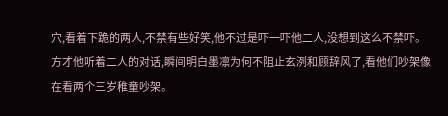穴,看着下跪的两人,不禁有些好笑,他不过是吓一吓他二人,没想到这么不禁吓。
方才他听着二人的对话,瞬间明白墨凛为何不阻止玄洌和顾辞风了,看他们吵架像在看两个三岁稚童吵架。